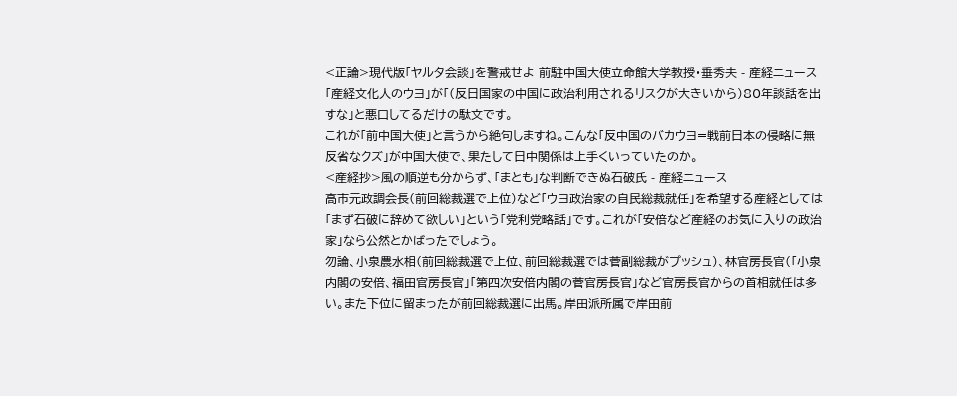<正論>現代版「ヤルタ会談」を警戒せよ 前駐中国大使立命館大学教授・垂秀夫 - 産経ニュース
「産経文化人のウヨ」が「(反日国家の中国に政治利用されるリスクが大きいから)80年談話を出すな」と悪口してるだけの駄文です。
これが「前中国大使」と言うから絶句しますね。こんな「反中国のバカウヨ=戦前日本の侵略に無反省なクズ」が中国大使で、果たして日中関係は上手くいっていたのか。
<産経抄>風の順逆も分からず、「まとも」な判断できぬ石破氏 - 産経ニュース
高市元政調会長(前回総裁選で上位)など「ウヨ政治家の自民総裁就任」を希望する産経としては「まず石破に辞めて欲しい」という「党利党略話」です。これが「安倍など産経のお気に入りの政治家」なら公然とかばったでしょう。
勿論、小泉農水相(前回総裁選で上位、前回総裁選では菅副総裁がプッシュ)、林官房長官(「小泉内閣の安倍、福田官房長官」「第四次安倍内閣の菅官房長官」など官房長官からの首相就任は多い。また下位に留まったが前回総裁選に出馬。岸田派所属で岸田前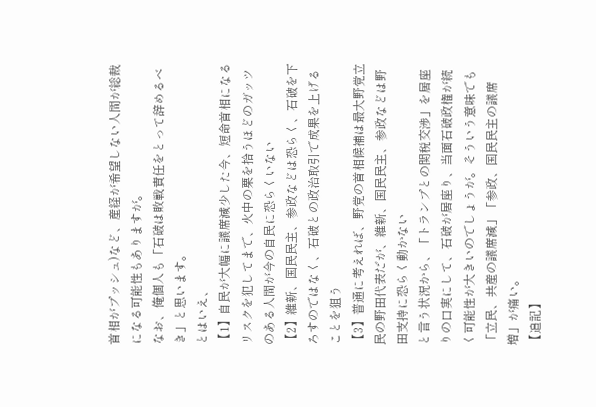首相がプッシュ)など、産経が希望しない人間が総裁になる可能性もありますが。
なお、俺個人も「石破は敗戦責任をとって辞めるべき」と思います。
とはいえ、
【1】自民が大幅に議席減少した今、短命首相になるリスクを犯してまで、火中の栗を拾うほどのガッツのある人間が今の自民に恐らくいない
【2】維新、国民民主、参政などは恐らく、石破を下ろすのではなく、石破との政治取引で成果を上げることを狙う
【3】普通に考えれば、野党の首相候補は最大野党立民の野田代表だが、維新、国民民主、参政などは野田支持に恐らく動かない
と言う状況から、「トランプとの関税交渉」を居座りの口実にして、石破が居座り、当面石破政権が続く可能性が大きいのでしょうが。そういう意味でも「立民、共産の議席減」「参政、国民民主の議席増」が痛い。
【追記】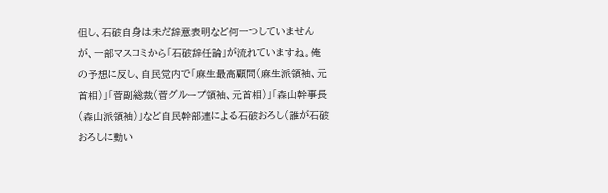但し、石破自身は未だ辞意表明など何一つしていませんが、一部マスコミから「石破辞任論」が流れていますね。俺の予想に反し、自民党内で「麻生最高顧問(麻生派領袖、元首相)」「菅副総裁(菅グループ領袖、元首相)」「森山幹事長(森山派領袖)」など自民幹部連による石破おろし(誰が石破おろしに動い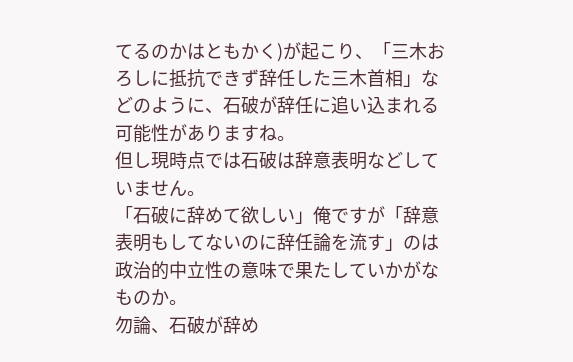てるのかはともかく)が起こり、「三木おろしに抵抗できず辞任した三木首相」などのように、石破が辞任に追い込まれる可能性がありますね。
但し現時点では石破は辞意表明などしていません。
「石破に辞めて欲しい」俺ですが「辞意表明もしてないのに辞任論を流す」のは政治的中立性の意味で果たしていかがなものか。
勿論、石破が辞め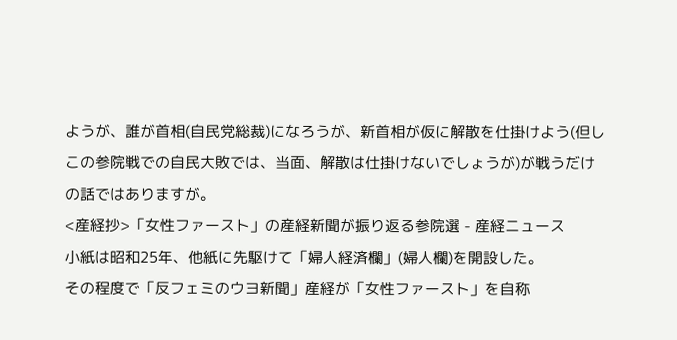ようが、誰が首相(自民党総裁)になろうが、新首相が仮に解散を仕掛けよう(但しこの参院戦での自民大敗では、当面、解散は仕掛けないでしょうが)が戦うだけの話ではありますが。
<産経抄>「女性ファースト」の産経新聞が振り返る参院選 - 産経ニュース
小紙は昭和25年、他紙に先駆けて「婦人経済欄」(婦人欄)を開設した。
その程度で「反フェミのウヨ新聞」産経が「女性ファースト」を自称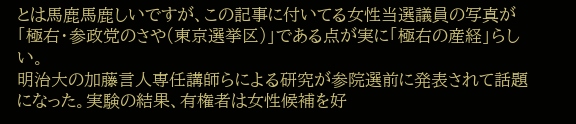とは馬鹿馬鹿しいですが、この記事に付いてる女性当選議員の写真が「極右・参政党のさや(東京選挙区)」である点が実に「極右の産経」らしい。
明治大の加藤言人専任講師らによる研究が参院選前に発表されて話題になった。実験の結果、有権者は女性候補を好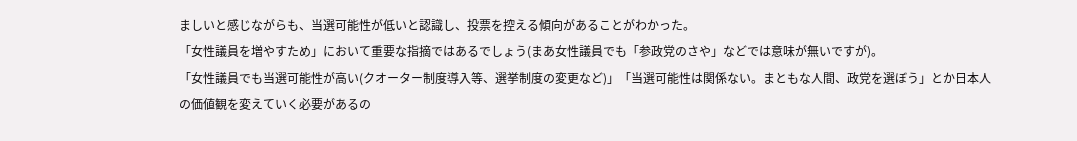ましいと感じながらも、当選可能性が低いと認識し、投票を控える傾向があることがわかった。
「女性議員を増やすため」において重要な指摘ではあるでしょう(まあ女性議員でも「参政党のさや」などでは意味が無いですが)。
「女性議員でも当選可能性が高い(クオーター制度導入等、選挙制度の変更など)」「当選可能性は関係ない。まともな人間、政党を選ぼう」とか日本人の価値観を変えていく必要があるの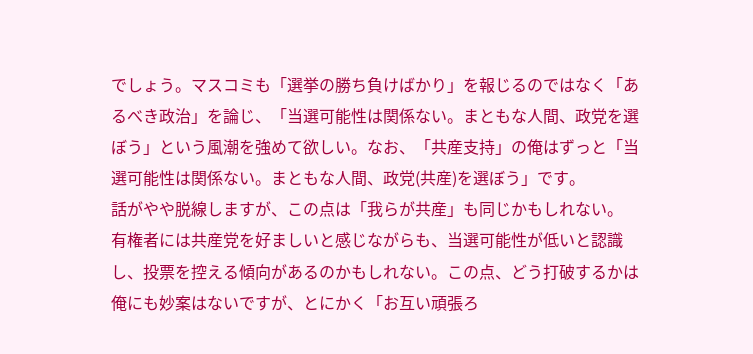でしょう。マスコミも「選挙の勝ち負けばかり」を報じるのではなく「あるべき政治」を論じ、「当選可能性は関係ない。まともな人間、政党を選ぼう」という風潮を強めて欲しい。なお、「共産支持」の俺はずっと「当選可能性は関係ない。まともな人間、政党(共産)を選ぼう」です。
話がやや脱線しますが、この点は「我らが共産」も同じかもしれない。
有権者には共産党を好ましいと感じながらも、当選可能性が低いと認識し、投票を控える傾向があるのかもしれない。この点、どう打破するかは俺にも妙案はないですが、とにかく「お互い頑張ろ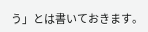う」とは書いておきます。